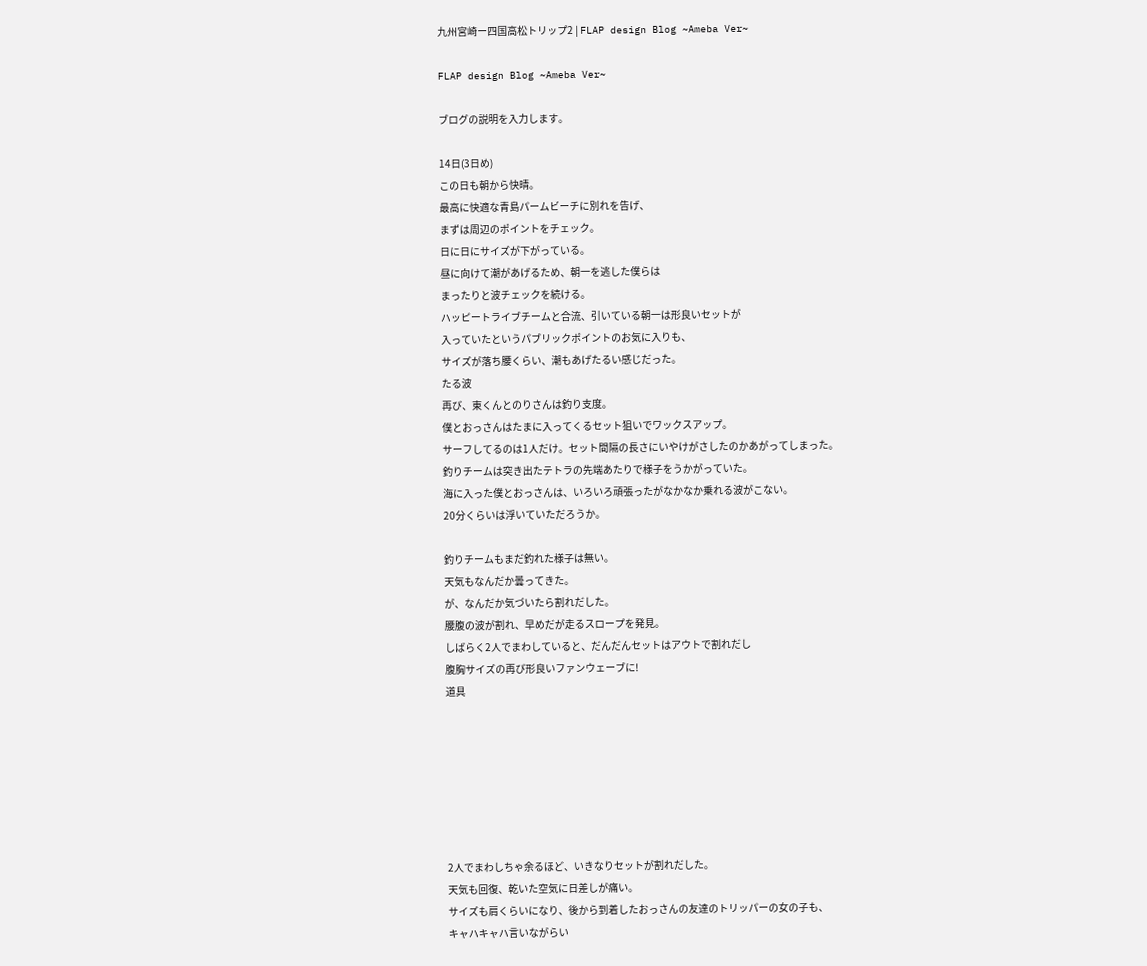九州宮崎ー四国高松トリップ2 | FLAP design Blog ~Ameba Ver~

FLAP design Blog ~Ameba Ver~

ブログの説明を入力します。

14日(3日め)
この日も朝から快晴。
最高に快適な青島パームビーチに別れを告げ、
まずは周辺のポイントをチェック。
日に日にサイズが下がっている。
昼に向けて潮があげるため、朝一を逃した僕らは
まったりと波チェックを続ける。
ハッピートライブチームと合流、引いている朝一は形良いセットが
入っていたというパブリックポイントのお気に入りも、
サイズが落ち腰くらい、潮もあげたるい感じだった。
たる波
再び、東くんとのりさんは釣り支度。
僕とおっさんはたまに入ってくるセット狙いでワックスアップ。
サーフしてるのは1人だけ。セット間隔の長さにいやけがさしたのかあがってしまった。
釣りチームは突き出たテトラの先端あたりで様子をうかがっていた。
海に入った僕とおっさんは、いろいろ頑張ったがなかなか乗れる波がこない。
20分くらいは浮いていただろうか。

釣りチームもまだ釣れた様子は無い。
天気もなんだか曇ってきた。
が、なんだか気づいたら割れだした。
腰腹の波が割れ、早めだが走るスロープを発見。
しばらく2人でまわしていると、だんだんセットはアウトで割れだし
腹胸サイズの再び形良いファンウェーブに!
道具







2人でまわしちゃ余るほど、いきなりセットが割れだした。
天気も回復、乾いた空気に日差しが痛い。
サイズも肩くらいになり、後から到着したおっさんの友達のトリッパーの女の子も、
キャハキャハ言いながらい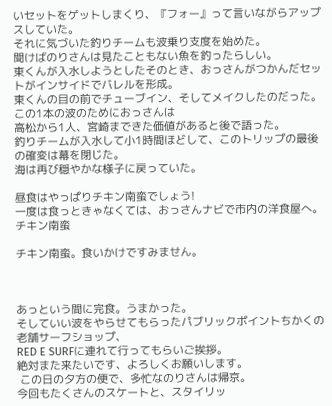いセットをゲットしまくり、『フォー』って言いながらアップスしていた。
それに気づいた釣りチームも波乗り支度を始めた。
聞けばのりさんは見たこともない魚を釣ったらしい。
東くんが入水しようとしたそのとき、おっさんがつかんだセットがインサイドでバレルを形成。
東くんの目の前でチューブイン、そしてメイクしたのだった。
この1本の波のためにおっさんは
高松から1人、宮崎まできた価値があると後で語った。
釣りチームが入水して小1時間ほどして、このトリップの最後の確変は幕を閉じた。
海は再び穏やかな様子に戻っていた。

昼食はやっぱりチキン南蛮でしょう!
一度は食っときゃなくては、おっさんナビで市内の洋食屋へ。
チキン南蛮

チキン南蛮。食いかけですみません。



あっという間に完食。うまかった。
そしていい波をやらせてもらったパブリックポイントちかくの老舗サーフショップ、
RED E SURFに連れて行ってもらいご挨拶。
絶対また来たいです、よろしくお願いします。
 この日の夕方の便で、多忙なのりさんは帰京。
今回もたくさんのスケートと、スタイリッ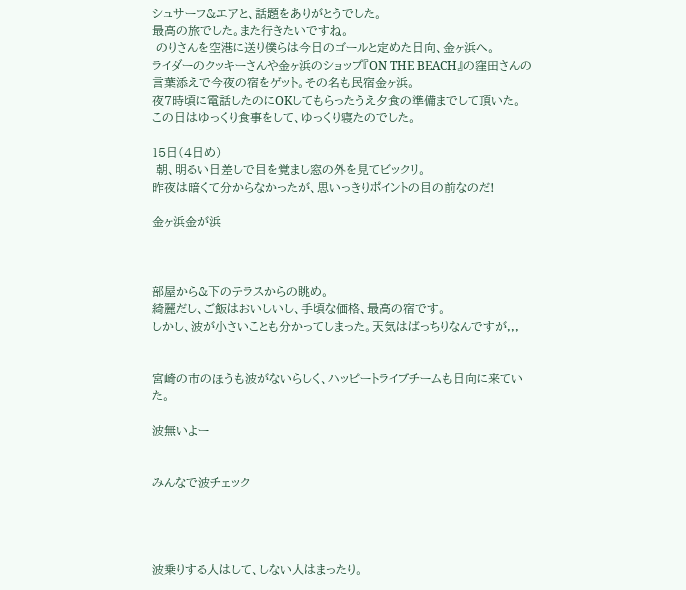シュサーフ&エアと、話題をありがとうでした。
最高の旅でした。また行きたいですね。
 のりさんを空港に送り僕らは今日のゴールと定めた日向、金ヶ浜へ。
ライダーのクッキーさんや金ヶ浜のショップ『ON THE BEACH』の窪田さんの
言葉添えで今夜の宿をゲット。その名も民宿金ヶ浜。
夜7時頃に電話したのにOKしてもらったうえ夕食の準備までして頂いた。
この日はゆっくり食事をして、ゆっくり寝たのでした。

15日(4日め)
 朝、明るい日差しで目を覚まし窓の外を見てビックリ。
昨夜は暗くて分からなかったが、思いっきりポイントの目の前なのだ!

金ヶ浜金が浜



部屋から&下のテラスからの眺め。
綺麗だし、ご飯はおいしいし、手頃な価格、最高の宿です。
しかし、波が小さいことも分かってしまった。天気はばっちりなんですが,,,


宮崎の市のほうも波がないらしく、ハッピートライブチームも日向に来ていた。

波無いよー


みんなで波チェック




波乗りする人はして、しない人はまったり。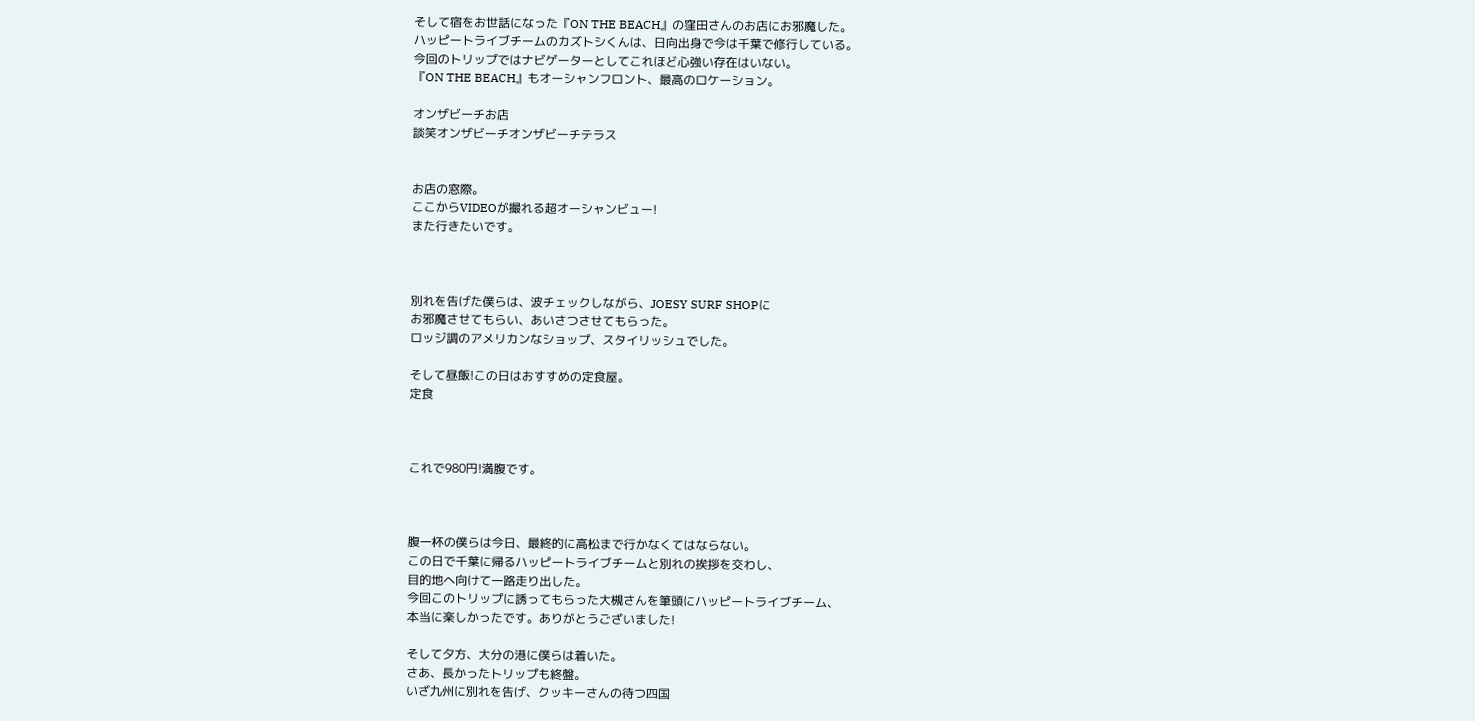そして宿をお世話になった『ON THE BEACH』の窪田さんのお店にお邪魔した。
ハッピートライブチームのカズトシくんは、日向出身で今は千葉で修行している。
今回のトリップではナビゲーターとしてこれほど心強い存在はいない。
『ON THE BEACH』もオーシャンフロント、最高のロケーション。

オンザビーチお店
談笑オンザビーチオンザビーチテラス


お店の窓際。
ここからVIDEOが撮れる超オーシャンビュー!
また行きたいです。



別れを告げた僕らは、波チェックしながら、JOESY SURF SHOPに
お邪魔させてもらい、あいさつさせてもらった。
ロッジ調のアメリカンなショップ、スタイリッシュでした。

そして昼飯!この日はおすすめの定食屋。
定食



これで980円!満腹です。



腹一杯の僕らは今日、最終的に高松まで行かなくてはならない。
この日で千葉に帰るハッピートライブチームと別れの挨拶を交わし、
目的地へ向けて一路走り出した。
今回このトリップに誘ってもらった大槻さんを筆頭にハッピートライブチーム、
本当に楽しかったです。ありがとうございました!

そして夕方、大分の港に僕らは着いた。
さあ、長かったトリップも終盤。
いざ九州に別れを告げ、クッキーさんの待つ四国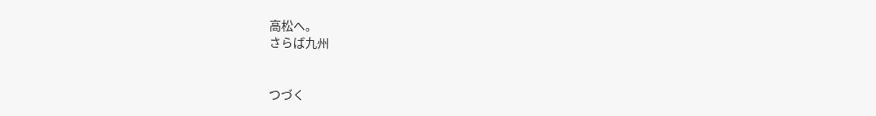高松へ。
さらば九州


つづく